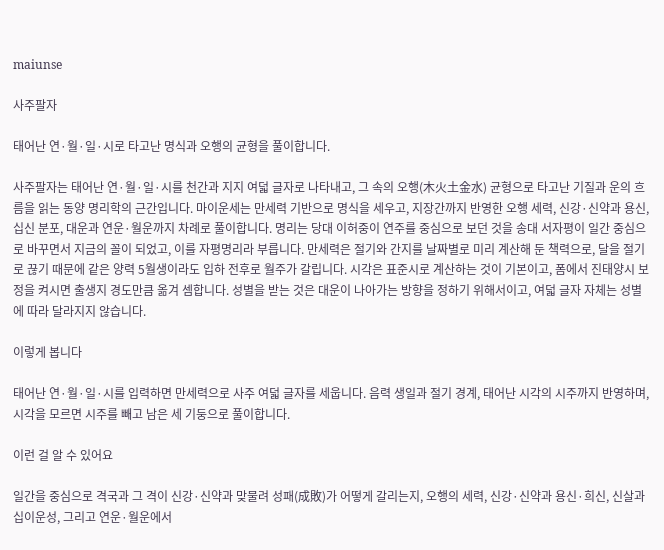maiunse

사주팔자

태어난 연·월·일·시로 타고난 명식과 오행의 균형을 풀이합니다.

사주팔자는 태어난 연·월·일·시를 천간과 지지 여덟 글자로 나타내고, 그 속의 오행(木火土金水) 균형으로 타고난 기질과 운의 흐름을 읽는 동양 명리학의 근간입니다. 마이운세는 만세력 기반으로 명식을 세우고, 지장간까지 반영한 오행 세력, 신강·신약과 용신, 십신 분포, 대운과 연운·월운까지 차례로 풀이합니다. 명리는 당대 이허중이 연주를 중심으로 보던 것을 송대 서자평이 일간 중심으로 바꾸면서 지금의 꼴이 되었고, 이를 자평명리라 부릅니다. 만세력은 절기와 간지를 날짜별로 미리 계산해 둔 책력으로, 달을 절기로 끊기 때문에 같은 양력 5월생이라도 입하 전후로 월주가 갈립니다. 시각은 표준시로 계산하는 것이 기본이고, 폼에서 진태양시 보정을 켜시면 출생지 경도만큼 옮겨 셈합니다. 성별을 받는 것은 대운이 나아가는 방향을 정하기 위해서이고, 여덟 글자 자체는 성별에 따라 달라지지 않습니다.

이렇게 봅니다

태어난 연·월·일·시를 입력하면 만세력으로 사주 여덟 글자를 세웁니다. 음력 생일과 절기 경계, 태어난 시각의 시주까지 반영하며, 시각을 모르면 시주를 빼고 남은 세 기둥으로 풀이합니다.

이런 걸 알 수 있어요

일간을 중심으로 격국과 그 격이 신강·신약과 맞물려 성패(成敗)가 어떻게 갈리는지, 오행의 세력, 신강·신약과 용신·희신, 신살과 십이운성, 그리고 연운·월운에서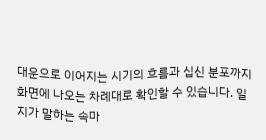대운으로 이어지는 시기의 흐름과 십신 분포까지 화면에 나오는 차례대로 확인할 수 있습니다. 일지가 말하는 속마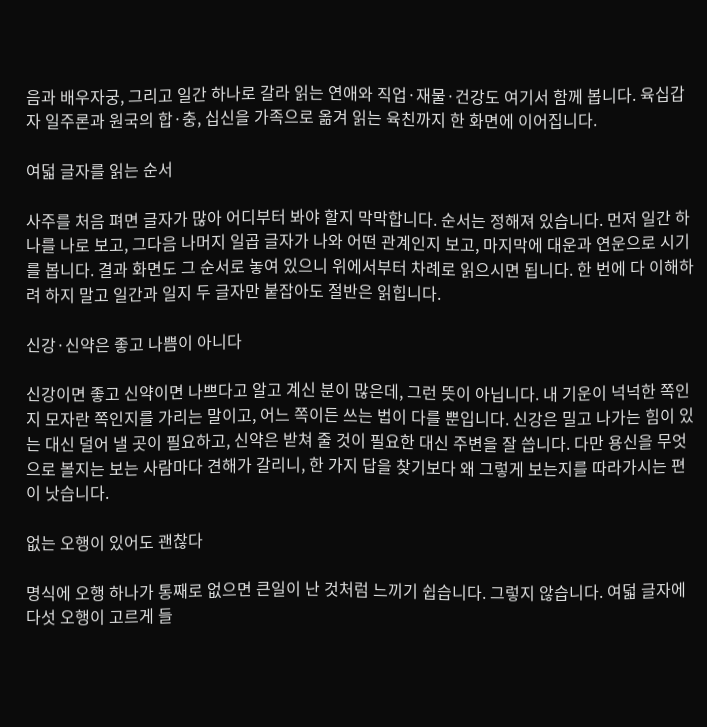음과 배우자궁, 그리고 일간 하나로 갈라 읽는 연애와 직업·재물·건강도 여기서 함께 봅니다. 육십갑자 일주론과 원국의 합·충, 십신을 가족으로 옮겨 읽는 육친까지 한 화면에 이어집니다.

여덟 글자를 읽는 순서

사주를 처음 펴면 글자가 많아 어디부터 봐야 할지 막막합니다. 순서는 정해져 있습니다. 먼저 일간 하나를 나로 보고, 그다음 나머지 일곱 글자가 나와 어떤 관계인지 보고, 마지막에 대운과 연운으로 시기를 봅니다. 결과 화면도 그 순서로 놓여 있으니 위에서부터 차례로 읽으시면 됩니다. 한 번에 다 이해하려 하지 말고 일간과 일지 두 글자만 붙잡아도 절반은 읽힙니다.

신강·신약은 좋고 나쁨이 아니다

신강이면 좋고 신약이면 나쁘다고 알고 계신 분이 많은데, 그런 뜻이 아닙니다. 내 기운이 넉넉한 쪽인지 모자란 쪽인지를 가리는 말이고, 어느 쪽이든 쓰는 법이 다를 뿐입니다. 신강은 밀고 나가는 힘이 있는 대신 덜어 낼 곳이 필요하고, 신약은 받쳐 줄 것이 필요한 대신 주변을 잘 씁니다. 다만 용신을 무엇으로 볼지는 보는 사람마다 견해가 갈리니, 한 가지 답을 찾기보다 왜 그렇게 보는지를 따라가시는 편이 낫습니다.

없는 오행이 있어도 괜찮다

명식에 오행 하나가 통째로 없으면 큰일이 난 것처럼 느끼기 쉽습니다. 그렇지 않습니다. 여덟 글자에 다섯 오행이 고르게 들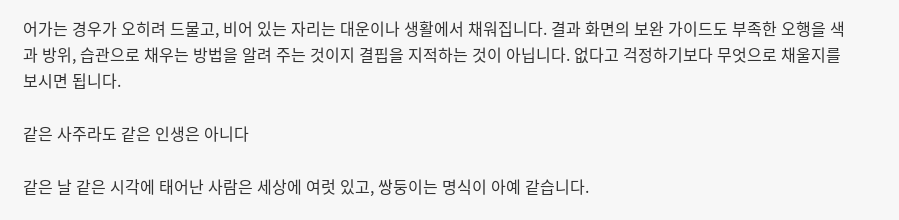어가는 경우가 오히려 드물고, 비어 있는 자리는 대운이나 생활에서 채워집니다. 결과 화면의 보완 가이드도 부족한 오행을 색과 방위, 습관으로 채우는 방법을 알려 주는 것이지 결핍을 지적하는 것이 아닙니다. 없다고 걱정하기보다 무엇으로 채울지를 보시면 됩니다.

같은 사주라도 같은 인생은 아니다

같은 날 같은 시각에 태어난 사람은 세상에 여럿 있고, 쌍둥이는 명식이 아예 같습니다.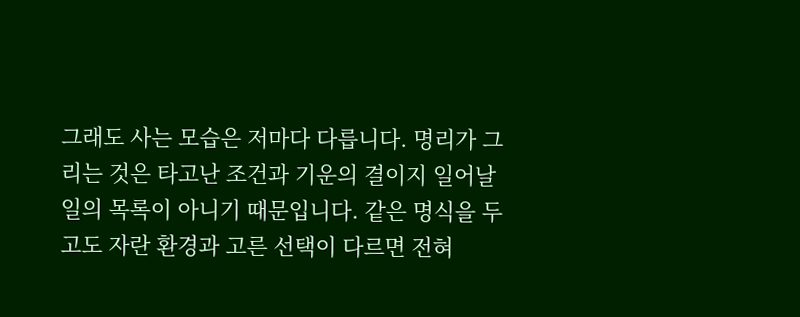그래도 사는 모습은 저마다 다릅니다. 명리가 그리는 것은 타고난 조건과 기운의 결이지 일어날 일의 목록이 아니기 때문입니다. 같은 명식을 두고도 자란 환경과 고른 선택이 다르면 전혀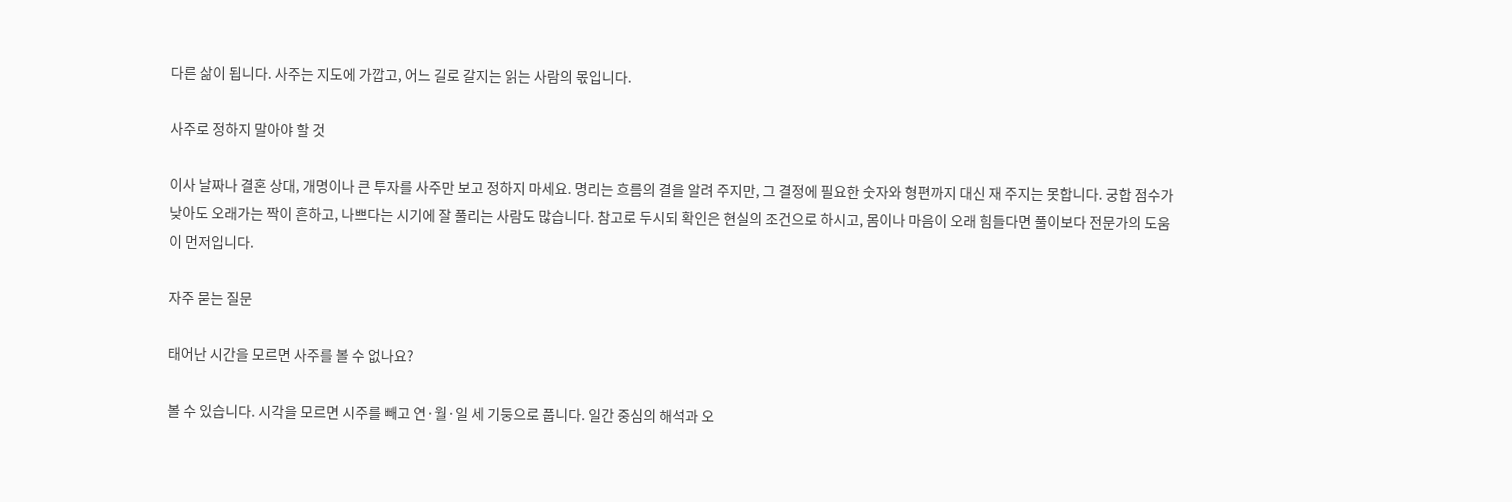다른 삶이 됩니다. 사주는 지도에 가깝고, 어느 길로 갈지는 읽는 사람의 몫입니다.

사주로 정하지 말아야 할 것

이사 날짜나 결혼 상대, 개명이나 큰 투자를 사주만 보고 정하지 마세요. 명리는 흐름의 결을 알려 주지만, 그 결정에 필요한 숫자와 형편까지 대신 재 주지는 못합니다. 궁합 점수가 낮아도 오래가는 짝이 흔하고, 나쁘다는 시기에 잘 풀리는 사람도 많습니다. 참고로 두시되 확인은 현실의 조건으로 하시고, 몸이나 마음이 오래 힘들다면 풀이보다 전문가의 도움이 먼저입니다.

자주 묻는 질문

태어난 시간을 모르면 사주를 볼 수 없나요?

볼 수 있습니다. 시각을 모르면 시주를 빼고 연·월·일 세 기둥으로 풉니다. 일간 중심의 해석과 오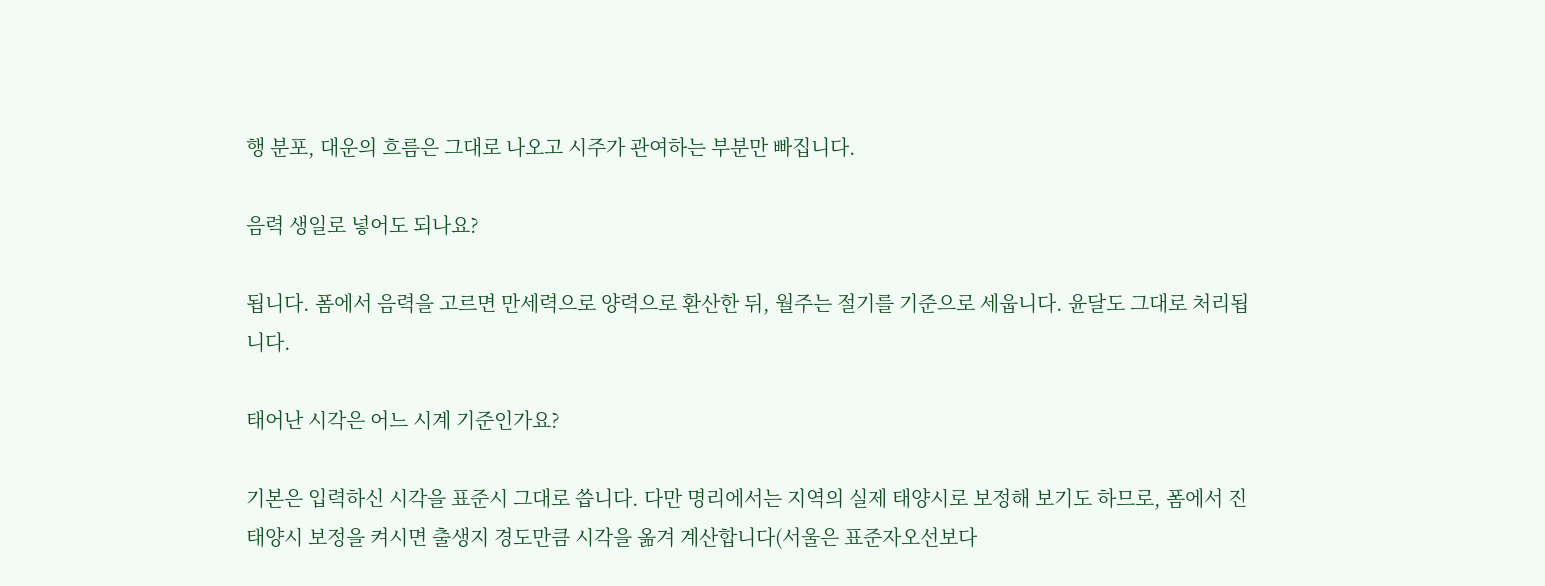행 분포, 대운의 흐름은 그대로 나오고 시주가 관여하는 부분만 빠집니다.

음력 생일로 넣어도 되나요?

됩니다. 폼에서 음력을 고르면 만세력으로 양력으로 환산한 뒤, 월주는 절기를 기준으로 세웁니다. 윤달도 그대로 처리됩니다.

태어난 시각은 어느 시계 기준인가요?

기본은 입력하신 시각을 표준시 그대로 씁니다. 다만 명리에서는 지역의 실제 태양시로 보정해 보기도 하므로, 폼에서 진태양시 보정을 켜시면 출생지 경도만큼 시각을 옮겨 계산합니다(서울은 표준자오선보다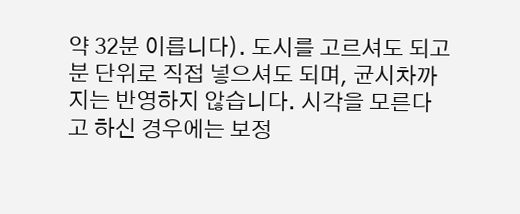약 32분 이릅니다). 도시를 고르셔도 되고 분 단위로 직접 넣으셔도 되며, 균시차까지는 반영하지 않습니다. 시각을 모른다고 하신 경우에는 보정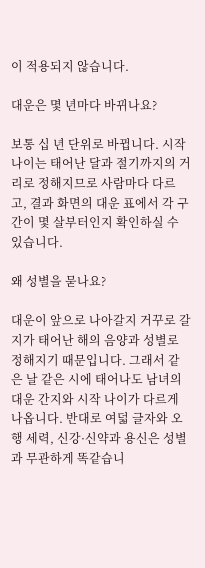이 적용되지 않습니다.

대운은 몇 년마다 바뀌나요?

보통 십 년 단위로 바뀝니다. 시작 나이는 태어난 달과 절기까지의 거리로 정해지므로 사람마다 다르고, 결과 화면의 대운 표에서 각 구간이 몇 살부터인지 확인하실 수 있습니다.

왜 성별을 묻나요?

대운이 앞으로 나아갈지 거꾸로 갈지가 태어난 해의 음양과 성별로 정해지기 때문입니다. 그래서 같은 날 같은 시에 태어나도 남녀의 대운 간지와 시작 나이가 다르게 나옵니다. 반대로 여덟 글자와 오행 세력, 신강·신약과 용신은 성별과 무관하게 똑같습니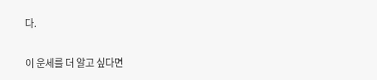다.

이 운세를 더 알고 싶다면